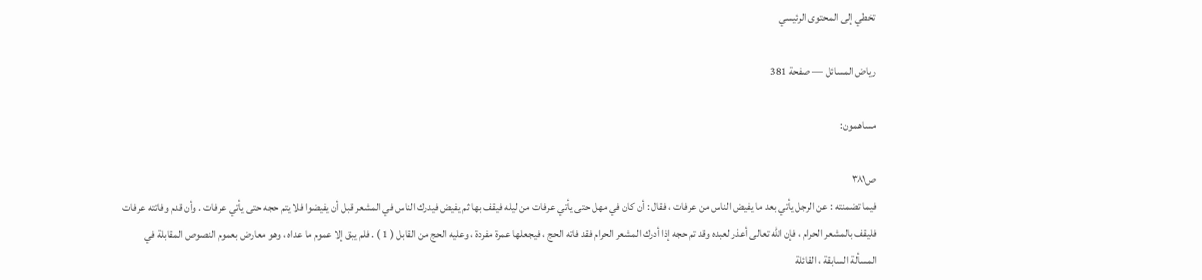تخطي إلى المحتوى الرئيسي

رياض المسائل — صفحة 381

مساهمون:

ص٣٨١
فيما تضمنته : عن الرجل يأتي بعد ما يفيض الناس من عرفات ، فقال : أن كان في مهل حتى يأتي عرفات من ليله فيقف بها ثم يفيض فيدرك الناس في المشعر قبل أن يفيضوا فلا يتم حجه حتى يأتي عرفات . وأن قدم وفاتته عرفات فليقف بالمشعر الحرام ، فإن الله تعالى أعذر لعبده وقد تم حجه إذا أدرك المشعر الحرام فقد فاته الحج ، فيجعلها عمرة مفردة ، وعليه الحج من القابل ( 1 ) . فلم يبق إلا عموم ما عداه ، وهو معارض بعموم النصوص المقابلة في المسألة السابقة ، القائلة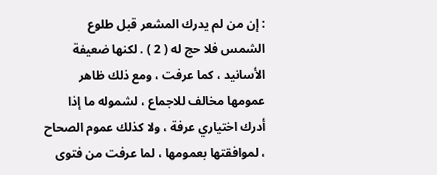: إن من لم يدرك المشعر قبل طلوع الشمس فلا حج له ( 2 ) . لكنها ضعيفة الأسانيد ، كما عرفت ، ومع ذلك ظاهر عمومها مخالف للاجماع ، لشموله ما إذا أدرك اختياري عرفة ، ولا كذلك عموم الصحاح ، لموافقتها بعمومها ، لما عرفت من فتوى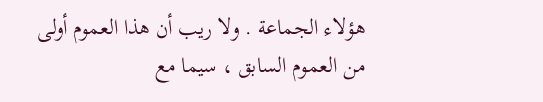هؤلاء الجماعة . ولا ريب أن هذا العموم أولى من العموم السابق ، سيما مع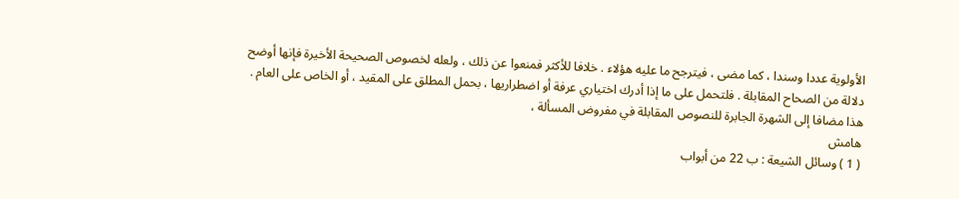الأولوية عددا وسندا ، كما مضى ، فيترجح ما عليه هؤلاء . خلافا للأكثر فمنعوا عن ذلك ، ولعله لخصوص الصحيحة الأخيرة فإنها أوضح دلالة من الصحاح المقابلة . فلتحمل على ما إذا أدرك اختياري عرفة أو اضطراريها ، بحمل المطلق على المقيد ، أو الخاص على العام . هذا مضافا إلى الشهرة الجابرة للنصوص المقابلة في مفروض المسألة ،
هامش
( 1 ) وسائل الشيعة : ب 22 من أبواب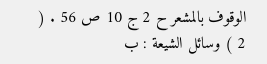الوقوف بالمشعر ح 2 ج 10 ص 56 . ( 2 ) وسائل الشيعة : ب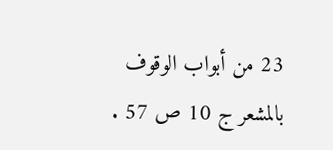23 من أبواب الوقوف بالمشعر ج 10 ص 57 .